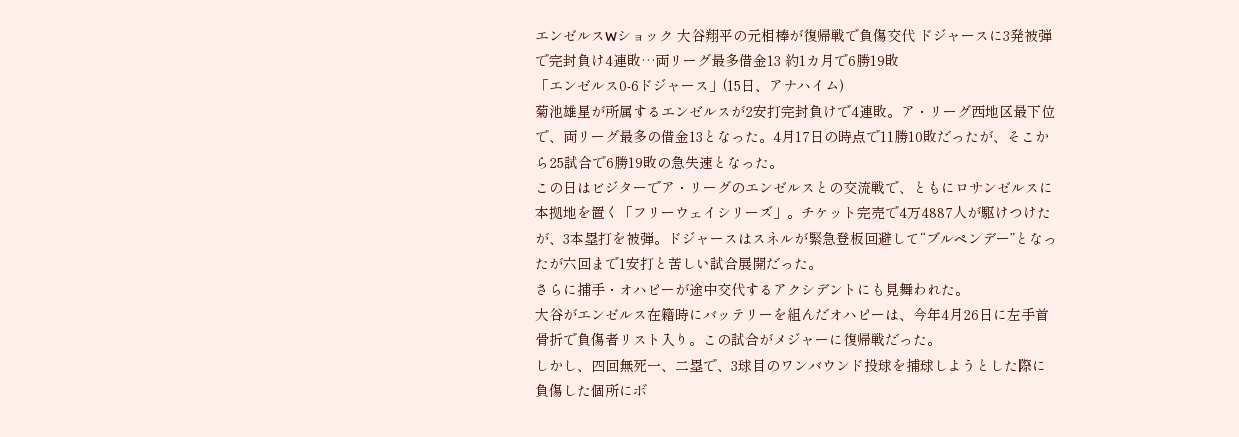エンゼルスWショック 大谷翔平の元相棒が復帰戦で負傷交代 ドジャースに3発被弾で完封負け4連敗…両リーグ最多借金13 約1カ月で6勝19敗
「エンゼルス0-6ドジャース」(15日、アナハイム)
菊池雄星が所属するエンゼルスが2安打完封負けで4連敗。ア・リーグ西地区最下位で、両リーグ最多の借金13となった。4月17日の時点で11勝10敗だったが、そこから25試合で6勝19敗の急失速となった。
この日はビジターでア・リーグのエンゼルスとの交流戦で、ともにロサンゼルスに本拠地を置く「フリーウェイシリーズ」。チケット完売で4万4887人が駆けつけたが、3本塁打を被弾。ドジャースはスネルが緊急登板回避して“ブルペンデー”となったが六回まで1安打と苦しい試合展開だった。
さらに捕手・オハピーが途中交代するアクシデントにも見舞われた。
大谷がエンゼルス在籍時にバッテリーを組んだオハピーは、今年4月26日に左手首骨折で負傷者リスト入り。この試合がメジャーに復帰戦だった。
しかし、四回無死一、二塁で、3球目のワンバウンド投球を捕球しようとした際に負傷した個所にボ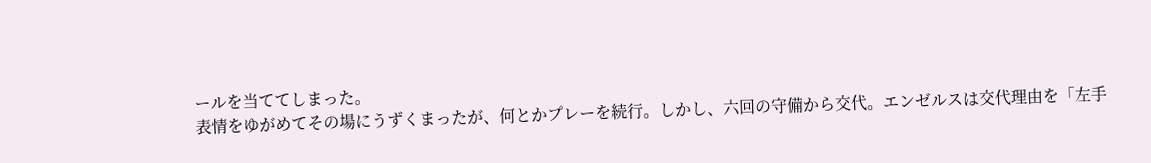ールを当ててしまった。
表情をゆがめてその場にうずくまったが、何とかプレーを続行。しかし、六回の守備から交代。エンゼルスは交代理由を「左手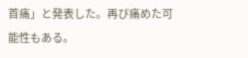首痛」と発表した。再び痛めた可能性もある。